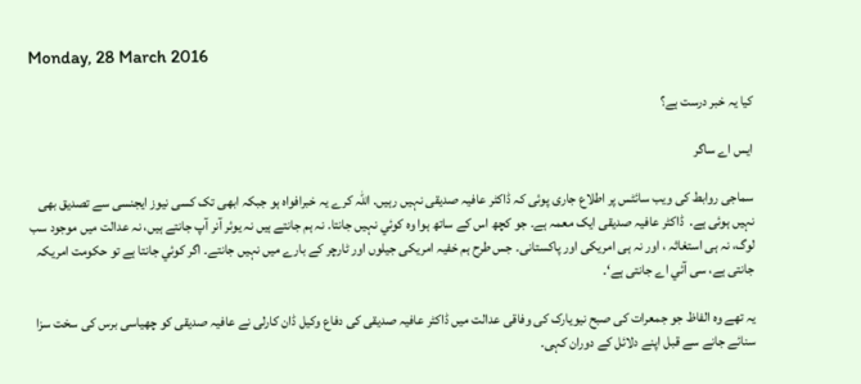Monday, 28 March 2016

کیا یہ خبر درست ہے؟

ایس اے ساگر

سماجی روابط کی ویب سائٹس پر اطلاع جاری پوئی کہ ڈاکٹر عافیہ صدیقی نہیں رہیں. اللہ کرے یہ خبرافواہ ہو جبکہ ابھی تک کسی نیوز ایجنسی سے تصدیق بھی نہیں ہوئی ہے.  ڈاکٹر عافیہ صدیقی ایک معمہ ہے۔ جو کچھ اس کے ساتھ ہوا وہ کوئي نہیں جانتا۔ نہ ہم جانتے ہیں نہ یوئر آنر آپ جانتے ہیں، نہ عدالت میں موجود سب لوگ، نہ ہی استغاثہ ، اور نہ ہی امریکی اور پاکستانی۔ جس طرح ہم خفیہ امریکی جیلوں اور ٹارچر کے بارے میں نہیں جانتے۔ اگر کوئي جانتا ہے تو حکومت امریکہ جانتی ہے، سی آئي اے جانتی ہے‘۔

یہ تھے وہ الفاظ جو جمعرات کی صبح نیویارک کی وفاقی عدالت میں ڈاکٹر عافیہ صدیقی کی دفاع وکیل ڈان کارلی نے عافیہ صدیقی کو چھیاسی برس کی سخت سزا سنائے جانے سے قبل اپنے دلائل کے دوران کہی۔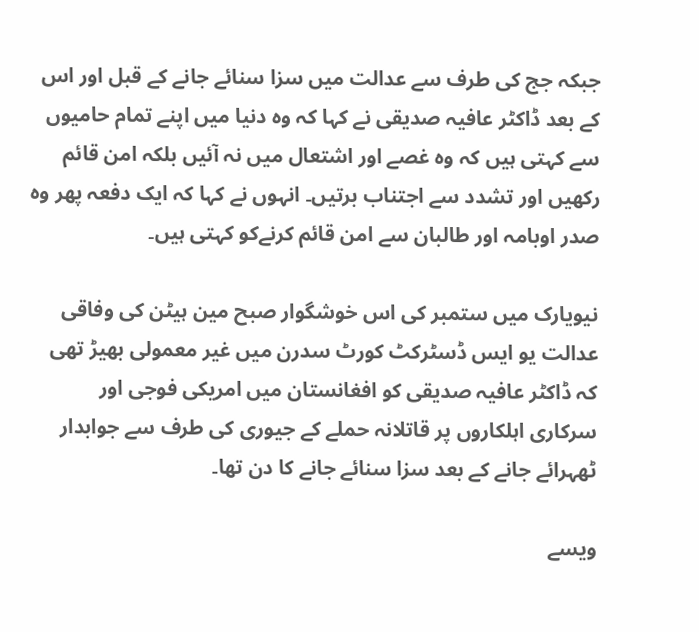جبکہ جج کی طرف سے عدالت میں سزا سنائے جانے کے قبل اور اس کے بعد ڈاکٹر عافیہ صدیقی نے کہا کہ وہ دنیا میں اپنے تمام حامیوں سے کہتی ہیں کہ وہ غصے اور اشتعال میں نہ آئيں بلکہ امن قائم رکھیں اور تشدد سے اجتناب برتیں۔ انہوں نے کہا کہ ایک دفعہ پھر وہ صدر اوبامہ اور طالبان سے امن قائم کرنےکو کہتی ہیں۔

نیویارک میں ستمبر کی اس خوشگوار صبح مین ہیٹن کی وفاقی عدالت یو ایس ڈسٹرکٹ کورٹ سدرن میں غیر معمولی بھیڑ تھی کہ ڈاکٹر عافیہ صدیقی کو افغانستان میں امریکی فوجی اور سرکاری اہلکاروں پر قاتلانہ حملے کے جیوری کی طرف سے جوابدار ٹھہرائے جانے کے بعد سزا سنائے جانے کا دن تھا۔

ویسے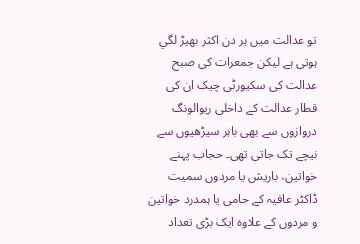تو عدالت میں ہر دن اکثر بھیڑ لگي ہوتی ہے لیکن جمعرات کی صبح عدالت کی سکیورٹی چیک ان کی قطار عدالت کے داخلی ریوالونگ دروازوں سے بھی باہر سیڑھیوں سے نیچے تک جاتی تھی۔ حجاب پہنے خواتین، باریش یا مردوں سمیت ڈاکٹر عافیہ کے حامی یا ہمدرد خواتین و مردوں کے علاوہ ایک بڑی تعداد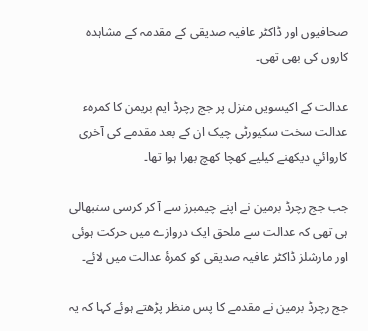صحافیوں اور ڈاکٹر عافیہ صدیقی کے مقدمہ کے مشاہدہ کاروں کی بھی تھی۔

عدالت کے اکیسویں منزل پر جج رچرڈ ایم بریمن کا کمرہء عدالت سخت سکیورٹی چیک ان کے بعد مقدمے کی آخری کاروائي دیکھنے کیلیے کھچا کھچ بھرا ہوا تھا۔

جب جج رچرڈ برمین نے اپنے چیمبرز سے آ کر کرسی سنبھالی ہی تھی کہ عدالت سے ملحق ایک دروازے میں حرکت ہوئی اور مارشلز ڈاکٹر عافیہ صدیقی کو کمرۂ عدالت میں لائے۔

جج رچرڈ برمین نے مقدمے کا پس منظر پڑھتے ہوئے کہا کہ یہ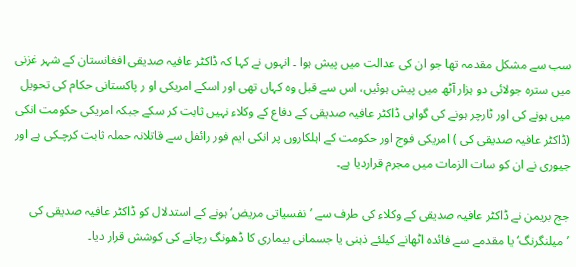سب سے مشکل مقدمہ تھا جو ان کی عدالت میں پیش ہوا ۔ انہوں نے کہا کہ ڈاکٹر عافیہ صدیقی افغانستان کے شہر غزنی میں سترہ جولائی دو ہزار آٹھ میں پیش ہوئیں، اس سے قبل وہ کہاں تھی اور اسکے امریکی او ر پاکستانی حکام کی تحویل میں ہونے کی اور ٹارچر ہونے کی گواہی ڈاکٹر عافیہ صدیقی کے دفاع کے وکلاء نہیں ثابت کر سکے جبکہ امریکی حکومت انکی (ڈاکٹر عافیہ صدیقی کی ) امریکی فوج اور حکومت کے اہلکاروں پر انکی ایم فور رائفل سے قاتلانہ حملہ ثابت کرچـکی ہے اور جیوری نے ان کو سات الزمات میں مجرم قراردیا ہے۔

جج بریمن نے ڈاکٹر عافیہ صدیقی کے وکلاء کی طرف سے ’نفسیاتی مریض‘ ہونے کے استدلال کو ڈاکٹر عافیہ صدیقی کی ’میلنگرنگ‘ یا مقدمے سے فائدہ اٹھانے کیلئے ذہنی یا جسمانی بیماری کا ڈھونگ رچانے کی کوشش قرار دیا۔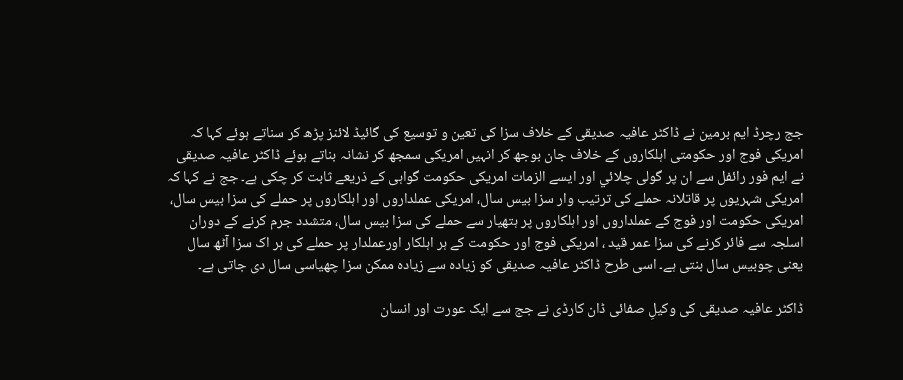جج رچرڈ ایم برمین نے ڈاکٹر عافیہ صدیقی کے خلاف سزا کی تعین و توسیع کی گائیڈ لائنز پڑھ کر سناتے ہوئے کہا کہ امریکی فوج اور حکومتی اہلکاروں کے خلاف جان بوجھ کر انہیں امریکی سمجھ کر نشانہ بناتے ہوئے ڈاکٹر عافیہ صدیقی نے ایم فور رائفل سے ان پر گولی چلائي اور ایسے الزمات امریکی حکومت گواہی کے ذریعے ثابت کر چکی ہے۔ جج نے کہا کہ امریکی شہریوں پر قاتلانہ حملے کی ترتیب وار سزا بیس سال، امریکی عملداروں اور اہلکاروں پر حملے کی سزا بیس سال، امریکی حکومت اور فوج کے عملداروں اور اہلکاروں پر ہتھیار سے حملے کی سزا بیس سال، متشدد جرم کرنے کے دوران اسلجہ سے فائر کرنے کی سزا عمر قید ، امریکی فوج اور حکومت کے ہر اہلکار اورعملدار پر حملے کی ہر اک سزا آٹھ سال یعنی چوبیس سال بنتی ہے۔ اسی طرح ڈاکٹر عافیہ صدیقی کو زیادہ سے زیادہ ممکن سزا چھیاسی سال دی جاتی ہے۔

ڈاکٹر عافیہ صدیقی کی وکیلِ صفائی ڈان کارڈی نے جج سے ایک عورت اور انسان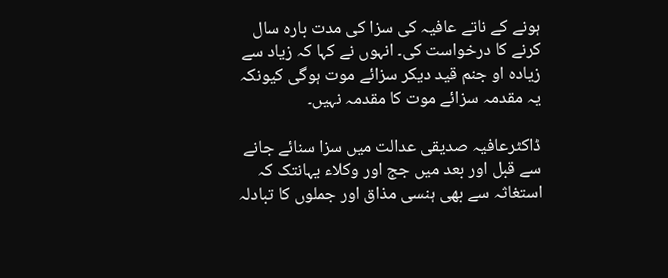ہونے کے ناتے عافیہ کی سزا کی مدت بارہ سال کرنے کا درخواست کی۔ انہوں نے کہا کہ زیاد سے زیادہ او جنم قید دیکر سزائے موت ہوگی کیونکہ یہ مقدمہ سزائے موت کا مقدمہ نہیں۔

ڈاکٹرعافیہ صدیقی عدالت میں سزا سنائے جانے سے قبل اور بعد میں جج اور وکلاء یہانتک کہ استغاثہ سے بھی ہنسی مذاق اور جملوں کا تبادلہ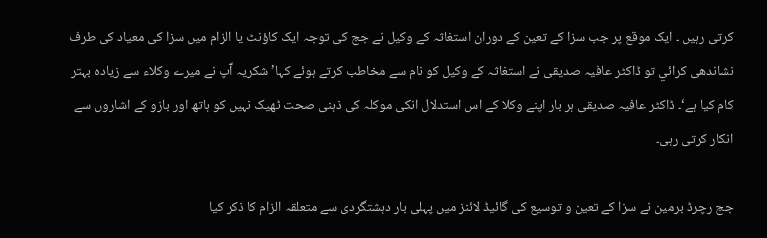کرتی رہیں ۔ ایک موقع پر جب سزا کے تعین کے دوران استغاثہ کے وکیل نے جج کی توجہ ایک کاؤنٹ یا الزام میں سزا کی معیاد کی طرف نشاندھی کرائي تو ڈاکٹر عافیہ صدیقی نے استغاثہ کے وکیل کو نام سے مخاطب کرتے ہوئے کہا’شکریہ آّپ نے میرے وکلاء سے زیادہ بہتر کام کیا ہے‘۔ ڈاکٹر عافیہ صدیقی ہر بار اپنے وکلا کے اس استدلال انکی موکلہ کی ذہنی صحت ٹھیک نہیں کو ہاتھ اور بازو کے اشاروں سے انکار کرتی رہی۔

جج رچرڈ برمین نے سزا کے تعین و توسیع کی گائيڈ لائنز میں پہلی بار دہشتگردی سے متعلقہ الزام کا ذکر کیا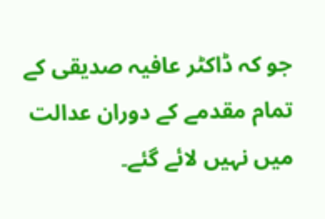جو کہ ڈاکٹر عافیہ صدیقی کے تمام مقدمے کے دوران عدالت میں نہیں لائے گئے۔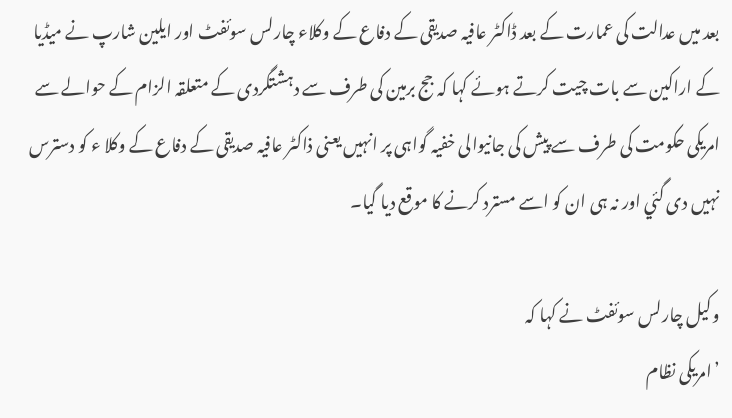بعد میں عدالت کی عمارت کے بعد ڈاکٹر عافیہ صدیقی کے دفاع کے وکلاء چارلس سوئفٹ اور ایلین شارپ نے میڈیا کے اراکین سے بات چیت کرتے ہوئے کہا کہ جج برمین کی طرف سے دہشتگردی کے متعلقہ الزام کے حوالے سے امریکی حکومت کی طرف سے پیش کی جانیوالی خفیہ گواہی پر انہیں یعنی ذاکٹر عافیہ صدیقی کے دفاع کے وکلا ء کو دسترس نہیں دی گئي اور نہ ہی ان کو اسے مسترد کرنے کا موقع دیا گیا۔

وکیل چارلس سوئفٹ نے کہا کہ
’امریکی نظام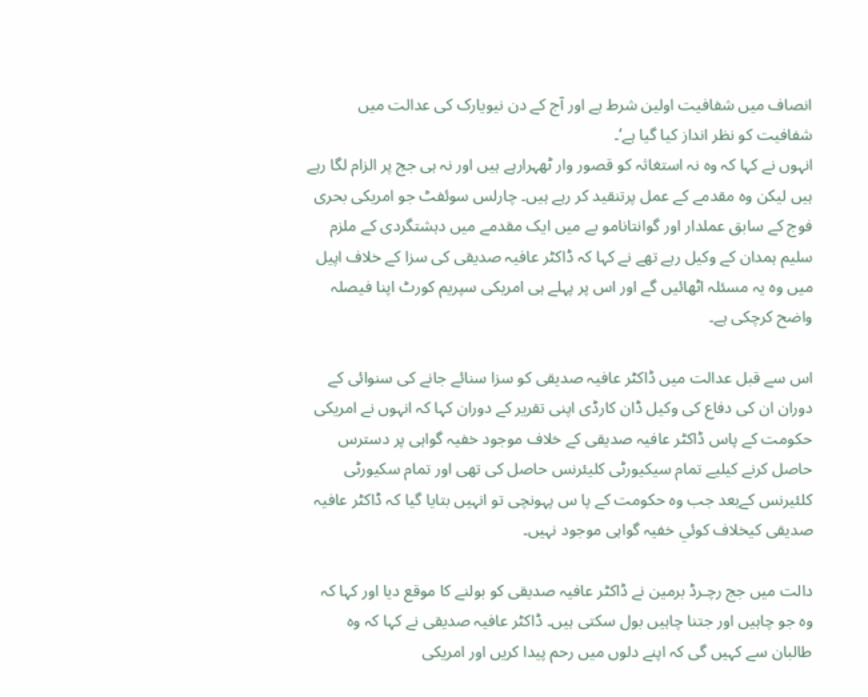انصاف میں شفافیت اولین شرط ہے اور آج کے دن نیویارک کی عدالت میں شفافیت کو نظر انداز کیا گیا ہے‘۔
انہوں نے کہا کہ وہ نہ استغاثہ کو قصور وار ٹھہرارہے ہیں اور نہ ہی جج پر الزام لگا رہے ہیں لیکن وہ مقدمے کے عمل پرتنقید کر رہے ہیں۔ چارلس سوئفٹ جو امریکی بحری فوج کے سابق عملدار اور گوانتانامو بے میں ایک مقدمے میں دہشتگردی کے ملزم سلیم ہمدان کے وکیل رہے تھے نے کہا کہ ڈاکٹر عافیہ صدیقی کی سزا کے خلاف اپیل میں وہ یہ مسئلہ اٹھائيں گے اور اس پر پہلے ہی امریکی سپریم کورٹ اپنا فیصلہ واضح کرچکی ہے۔

اس سے قبل عدالت میں ڈاکٹر عافیہ صدیقی کو سزا سنائے جانے کی سنوائی کے دوران ان کی دفاع کی وکیل ڈان کارڈی اپنی تقریر کے دوران کہا کہ انہوں نے امریکی حکومت کے پاس ڈاکٹر عافیہ صدیقی کے خلاف موجود خفیہ گواہی پر دسترس حاصل کرنے کیلیے تمام سیکیورٹی کلیئرنس حاصل کی تھی اور تمام سکیورٹی کلئیرنس کےبعد جب وہ حکومت کے پا س پہونچی تو انہیں بتایا گیا کہ ڈاکٹر عافیہ صدیقی کیخلاف کوئي خفیہ گواہی موجود نہیں۔

دالت میں جج رچـرڈ برمین نے ڈاکٹر عافیہ صدیقی کو بولنے کا موقع دیا اور کہا کہ وہ جو چاہیں اور جتنا چاہیں بول سکتی ہیں۔ ڈاکٹر عافیہ صدیقی نے کہا کہ وہ طالبان سے کہیں گی کہ اپنے دلوں میں رحم پیدا کریں اور امریکی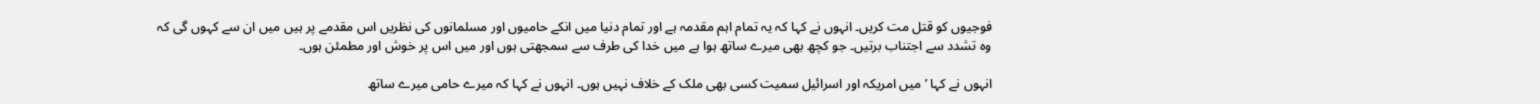فوجیوں کو قتل مت کریں۔ انہوں نے کہا کہ یہ تمام اہم مقدمہ ہے اور تمام دنیا میں انکے حامیوں اور مسلمانوں کی نظریں اس مقدمے پر ہیں میں ان سے کہوں گی کہ وہ تشدد سے اجتناب برتیں۔ جو کچھ بھی میرے ساتھ ہوا ہے میں خدا کی طرف سے سمجھتی ہوں اور میں اس پر خوش اور مطمئن ہوں۔

انہوں نے کہا ’میں امریکہ اور اسرائيل سمیت کسی بھی ملک کے خلاف نہیں ہوں۔ انہوں نے کہا کہ میرے حامی میرے ساتھ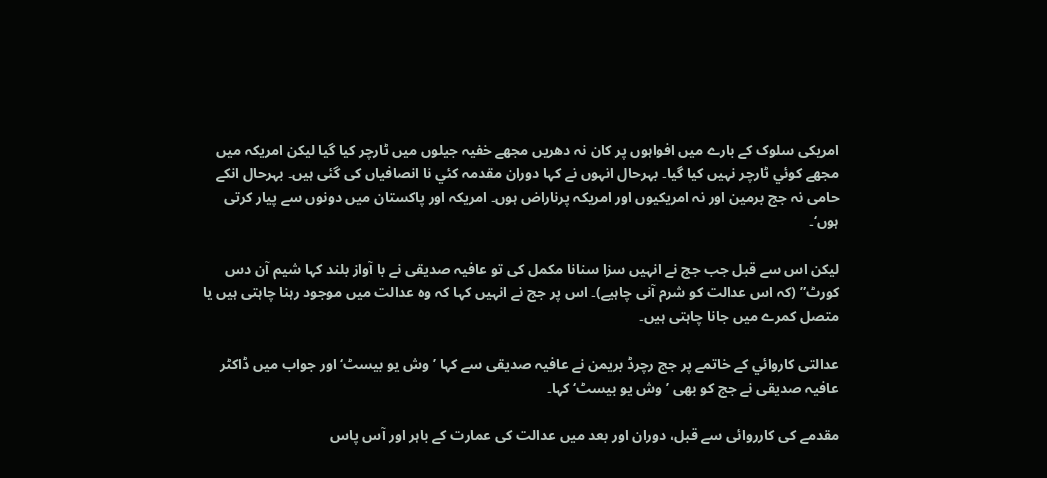امریکی سلوک کے بارے میں افواہوں پر کان نہ دھریں مجھے خفیہ جیلوں میں ٹارچر کیا گیا لیکن امریکہ میں مجھے کوئي ٹارچر نہیں کیا گیا۔ بہرحال انہوں نے کہا دوران مقدمہ کئي نا انصافیاں کی گئی ہیں۔ بہرحال انکے حامی نہ جج برمین اور نہ امریکیوں اور امریکہ پرناراض ہوں۔ امریکہ اور پاکستان میں دونوں سے پیار کرتی ہوں‘۔

لیکن اس سے قبل جب جج نے انہیں سزا سنانا مکمل کی تو عافیہ صدیقی نے با آواز بلند کہا شیم آن دس کورٹ” (کہ اس عدالت کو شرم آنی چاہیے)۔ اس پر جج نے انہیں کہا کہ وہ عدالت میں موجود رہنا چاہتی ہیں یا متصل کمرے میں جانا چاہتی ہیں۔

عدالتی کاروائي کے خاتمے پر جج رچرڈ بریمن نے عافیہ صدیقی سے کہا ’وش یو بیسٹ‘ اور جواب میں ڈاکٹر عافیہ صدیقی نے جج کو بھی ’وش یو بیسٹ‘ کہا۔

مقدمے کی کارروائی سے قبل، دوران اور بعد میں عدالت کی عمارت کے باہر اور آس پاس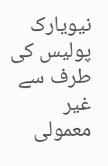نیویارک پولیس کی طرف سے غیر معمولی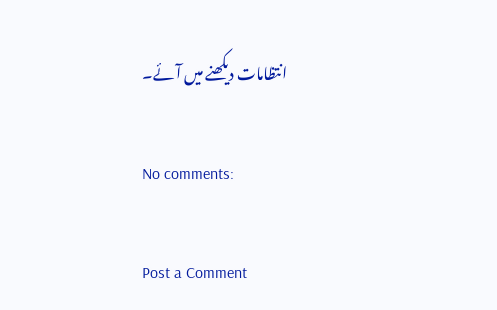انتظامات دیکھنے میں آئے۔

No comments:

Post a Comment